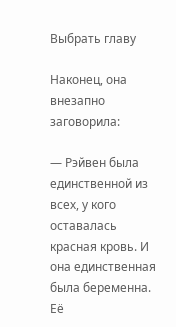Выбрать главу

Наконец, она внезапно заговорила:

— Рэйвен была единственной из всех, у кого оставалась красная кровь. И она единственная была беременна. Её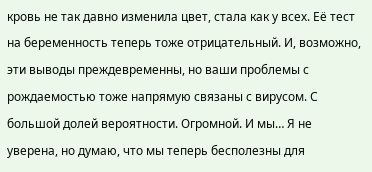кровь не так давно изменила цвет, стала как у всех. Её тест на беременность теперь тоже отрицательный. И, возможно, эти выводы преждевременны, но ваши проблемы с рождаемостью тоже напрямую связаны с вирусом. С большой долей вероятности. Огромной. И мы… Я не уверена, но думаю, что мы теперь бесполезны для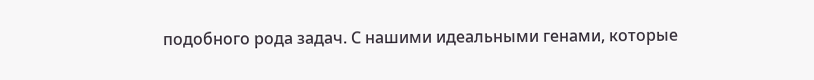подобного рода задач. С нашими идеальными генами, которые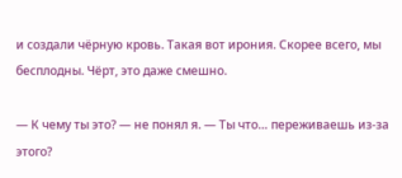и создали чёрную кровь. Такая вот ирония. Скорее всего, мы бесплодны. Чёрт, это даже смешно.

— К чему ты это? — не понял я. — Ты что… переживаешь из-за этого?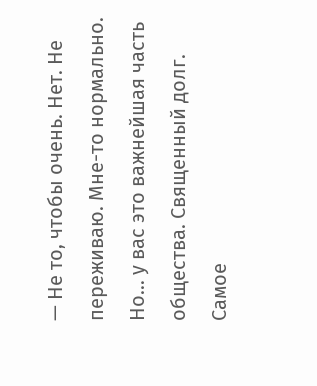— Не то, чтобы очень. Нет. Не переживаю. Мне-то нормально. Но… у вас это важнейшая часть общества. Священный долг. Самое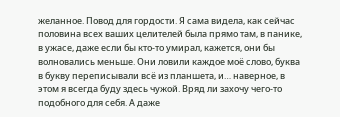желанное. Повод для гордости. Я сама видела, как сейчас половина всех ваших целителей была прямо там, в панике, в ужасе, даже если бы кто-то умирал, кажется, они бы волновались меньше. Они ловили каждое моё слово, буква в букву переписывали всё из планшета, и… наверное, в этом я всегда буду здесь чужой. Вряд ли захочу чего-то подобного для себя. А даже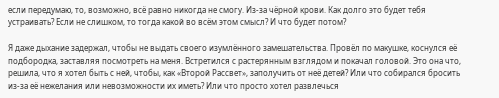если передумаю, то, возможно, всё равно никогда не смогу. Из-за чёрной крови. Как долго это будет тебя устраивать? Если не слишком, то тогда какой во всём этом смысл? И что будет потом?

Я даже дыхание задержал, чтобы не выдать своего изумлённого замешательства. Провёл по макушке, коснулся её подбородка, заставляя посмотреть на меня. Встретился с растерянным взглядом и покачал головой. Это она что, решила, что я хотел быть с ней, чтобы, как «Второй Рассвет», заполучить от неё детей? Или что собирался бросить из-за её нежелания или невозможности их иметь? Или что просто хотел развлечься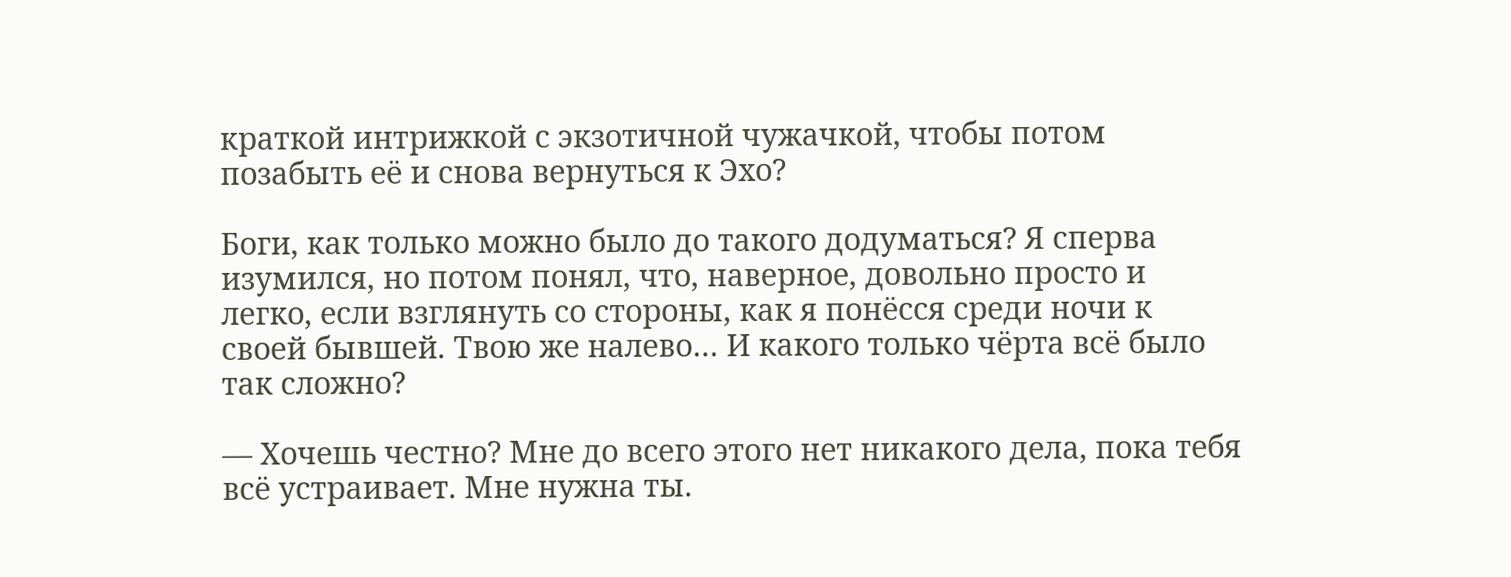краткой интрижкой с экзотичной чужачкой, чтобы потом позабыть её и снова вернуться к Эхо?

Боги, как только можно было до такого додуматься? Я сперва изумился, но потом понял, что, наверное, довольно просто и легко, если взглянуть со стороны, как я понёсся среди ночи к своей бывшей. Твою же налево… И какого только чёрта всё было так сложно?

— Хочешь честно? Мне до всего этого нет никакого дела, пока тебя всё устраивает. Мне нужна ты.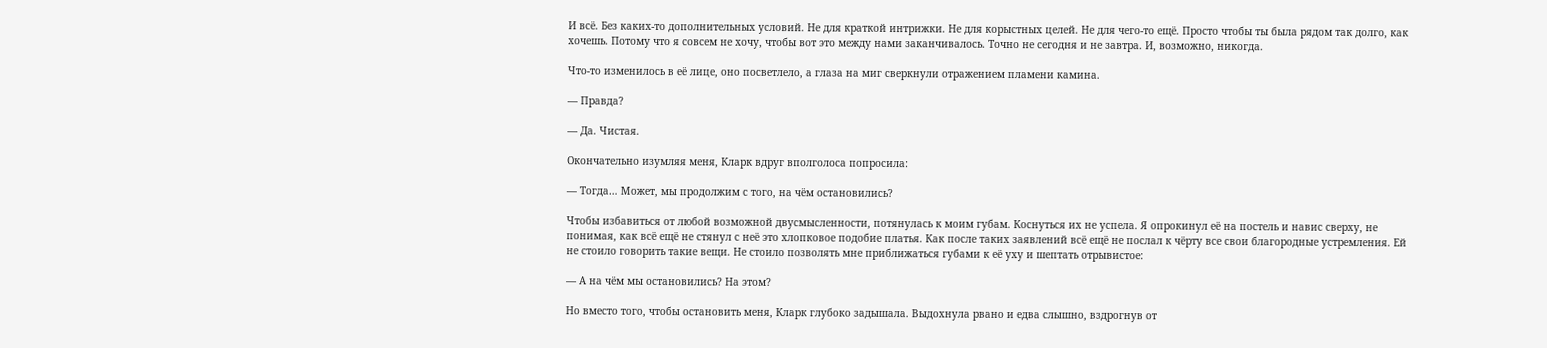И всё. Без каких-то дополнительных условий. Не для краткой интрижки. Не для корыстных целей. Не для чего-то ещё. Просто чтобы ты была рядом так долго, как хочешь. Потому что я совсем не хочу, чтобы вот это между нами заканчивалось. Точно не сегодня и не завтра. И, возможно, никогда.

Что-то изменилось в её лице, оно посветлело, а глаза на миг сверкнули отражением пламени камина.

— Правда?

— Да. Чистая.

Окончательно изумляя меня, Кларк вдруг вполголоса попросила:

— Тогда… Может, мы продолжим с того, на чём остановились?

Чтобы избавиться от любой возможной двусмысленности, потянулась к моим губам. Коснуться их не успела. Я опрокинул её на постель и навис сверху, не понимая, как всё ещё не стянул с неё это хлопковое подобие платья. Как после таких заявлений всё ещё не послал к чёрту все свои благородные устремления. Ей не стоило говорить такие вещи. Не стоило позволять мне приближаться губами к её уху и шептать отрывистое:

— А на чём мы остановились? На этом?

Но вместо того, чтобы остановить меня, Кларк глубоко задышала. Выдохнула рвано и едва слышно, вздрогнув от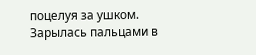поцелуя за ушком. Зарылась пальцами в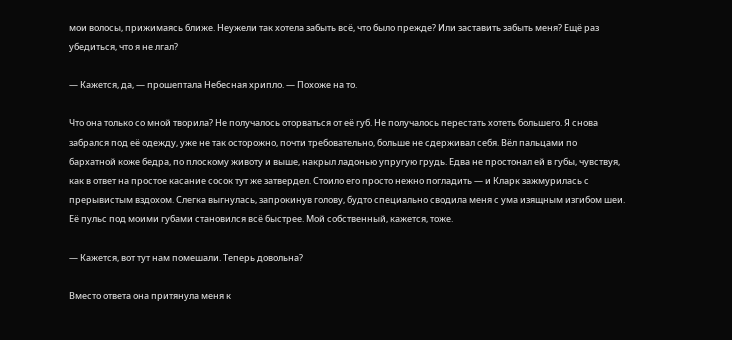мои волосы, прижимаясь ближе. Неужели так хотела забыть всё, что было прежде? Или заставить забыть меня? Ещё раз убедиться, что я не лгал?

— Кажется, да, — прошептала Небесная хрипло. — Похоже на то.

Что она только со мной творила? Не получалось оторваться от её губ. Не получалось перестать хотеть большего. Я снова забрался под её одежду, уже не так осторожно, почти требовательно, больше не сдерживал себя. Вёл пальцами по бархатной коже бедра, по плоскому животу и выше, накрыл ладонью упругую грудь. Едва не простонал ей в губы, чувствуя, как в ответ на простое касание сосок тут же затвердел. Стоило его просто нежно погладить — и Кларк зажмурилась с прерывистым вздохом. Слегка выгнулась, запрокинув голову, будто специально сводила меня с ума изящным изгибом шеи. Её пульс под моими губами становился всё быстрее. Мой собственный, кажется, тоже.

— Кажется, вот тут нам помешали. Теперь довольна?

Вместо ответа она притянула меня к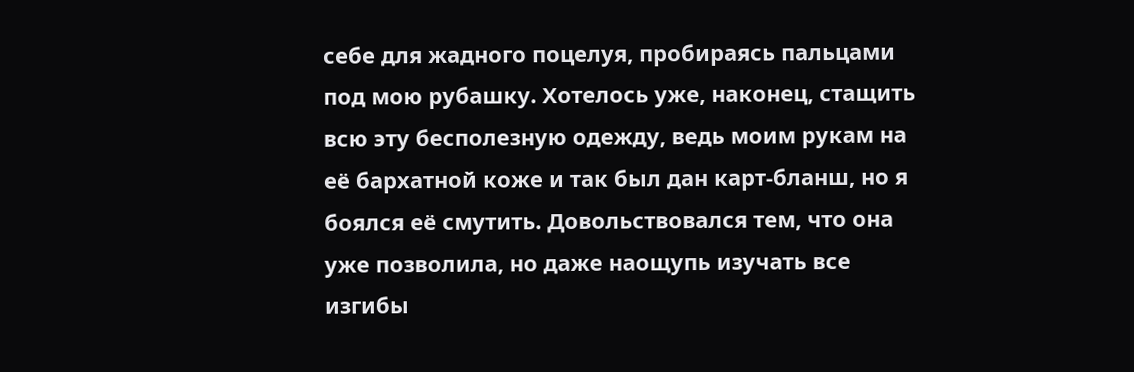себе для жадного поцелуя, пробираясь пальцами под мою рубашку. Хотелось уже, наконец, стащить всю эту бесполезную одежду, ведь моим рукам на её бархатной коже и так был дан карт-бланш, но я боялся её смутить. Довольствовался тем, что она уже позволила, но даже наощупь изучать все изгибы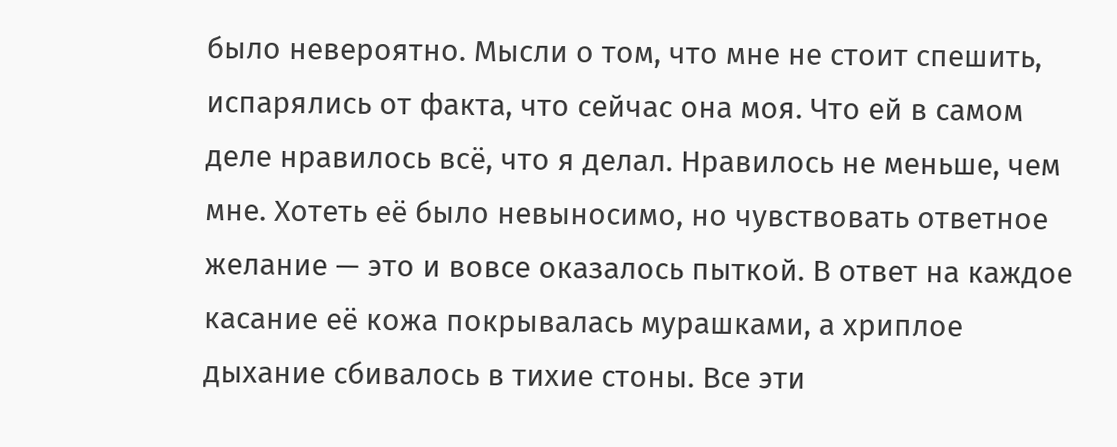было невероятно. Мысли о том, что мне не стоит спешить, испарялись от факта, что сейчас она моя. Что ей в самом деле нравилось всё, что я делал. Нравилось не меньше, чем мне. Хотеть её было невыносимо, но чувствовать ответное желание — это и вовсе оказалось пыткой. В ответ на каждое касание её кожа покрывалась мурашками, а хриплое дыхание сбивалось в тихие стоны. Все эти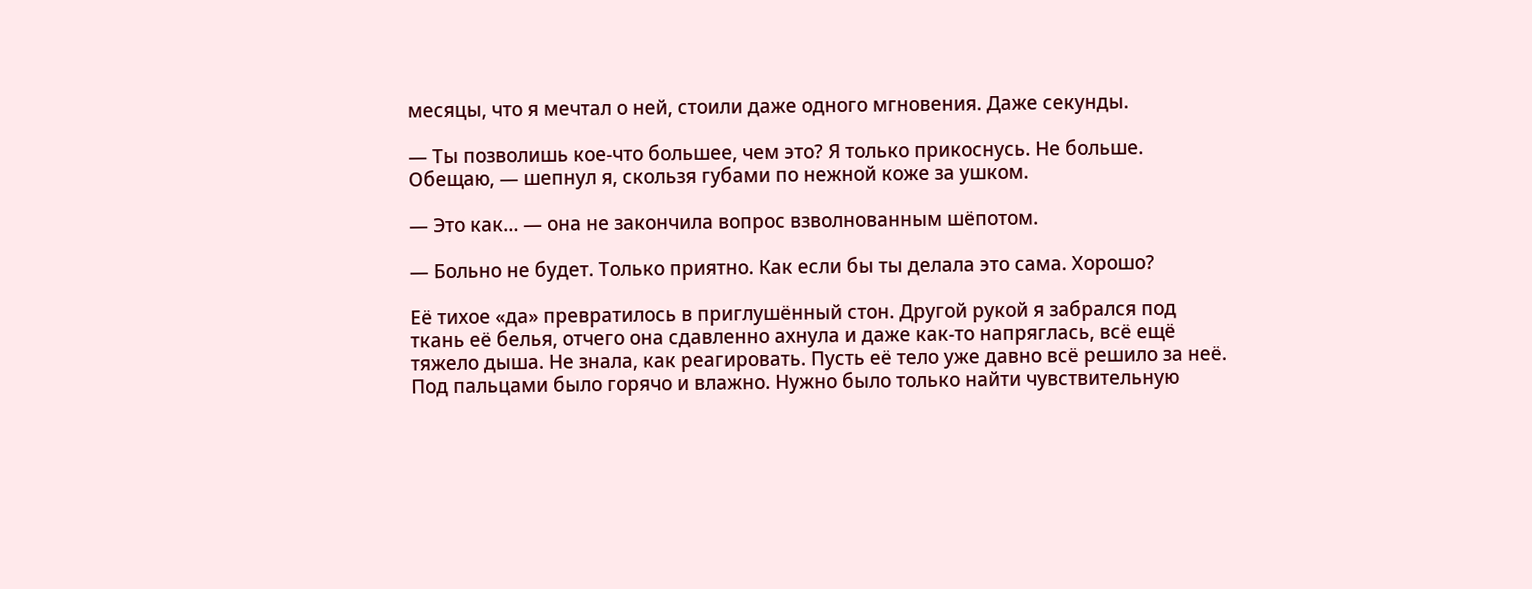месяцы, что я мечтал о ней, стоили даже одного мгновения. Даже секунды.

— Ты позволишь кое-что большее, чем это? Я только прикоснусь. Не больше. Обещаю, — шепнул я, скользя губами по нежной коже за ушком.

— Это как… — она не закончила вопрос взволнованным шёпотом.

— Больно не будет. Только приятно. Как если бы ты делала это сама. Хорошо?

Её тихое «да» превратилось в приглушённый стон. Другой рукой я забрался под ткань её белья, отчего она сдавленно ахнула и даже как-то напряглась, всё ещё тяжело дыша. Не знала, как реагировать. Пусть её тело уже давно всё решило за неё. Под пальцами было горячо и влажно. Нужно было только найти чувствительную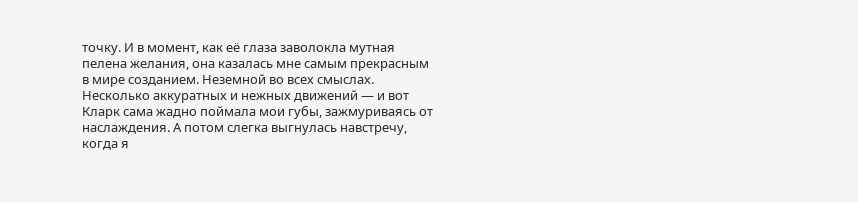точку. И в момент, как её глаза заволокла мутная пелена желания, она казалась мне самым прекрасным в мире созданием. Неземной во всех смыслах. Несколько аккуратных и нежных движений — и вот Кларк сама жадно поймала мои губы, зажмуриваясь от наслаждения. А потом слегка выгнулась навстречу, когда я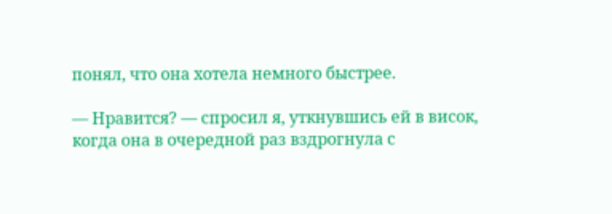понял, что она хотела немного быстрее.

— Нравится? — спросил я, уткнувшись ей в висок, когда она в очередной раз вздрогнула с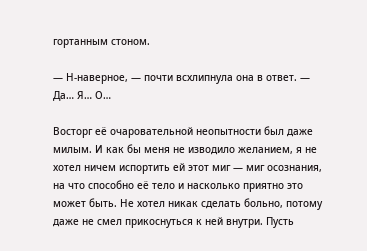гортанным стоном.

— Н-наверное, — почти всхлипнула она в ответ. — Да… Я… О…

Восторг её очаровательной неопытности был даже милым. И как бы меня не изводило желанием, я не хотел ничем испортить ей этот миг — миг осознания, на что способно её тело и насколько приятно это может быть. Не хотел никак сделать больно, потому даже не смел прикоснуться к ней внутри. Пусть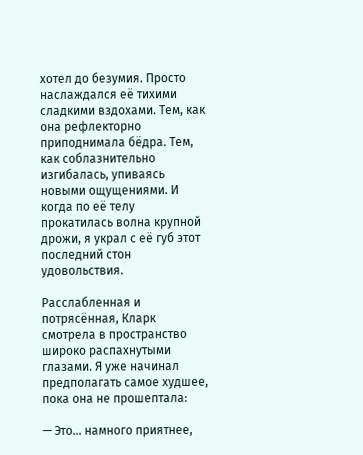хотел до безумия. Просто наслаждался её тихими сладкими вздохами. Тем, как она рефлекторно приподнимала бёдра. Тем, как соблазнительно изгибалась, упиваясь новыми ощущениями. И когда по её телу прокатилась волна крупной дрожи, я украл с её губ этот последний стон удовольствия.

Расслабленная и потрясённая, Кларк смотрела в пространство широко распахнутыми глазами. Я уже начинал предполагать самое худшее, пока она не прошептала:

— Это… намного приятнее,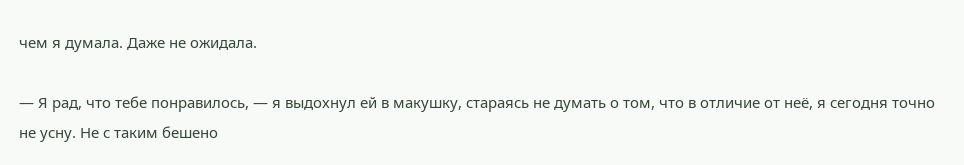чем я думала. Даже не ожидала.

— Я рад, что тебе понравилось, — я выдохнул ей в макушку, стараясь не думать о том, что в отличие от неё, я сегодня точно не усну. Не с таким бешено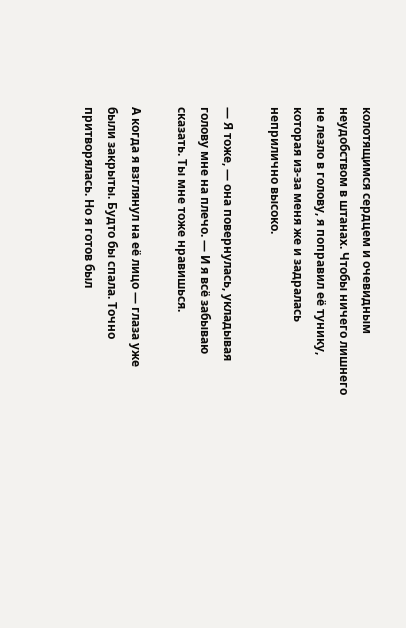колотящимся сердцем и очевидным неудобством в штанах. Чтобы ничего лишнего не лезло в голову, я поправил её тунику, которая из-за меня же и задралась неприлично высоко.

— Я тоже, — она повернулась, укладывая голову мне на плечо. — И я всё забываю сказать. Ты мне тоже нравишься.

А когда я взглянул на её лицо — глаза уже были закрыты. Будто бы спала. Точно притворялась. Но я готов был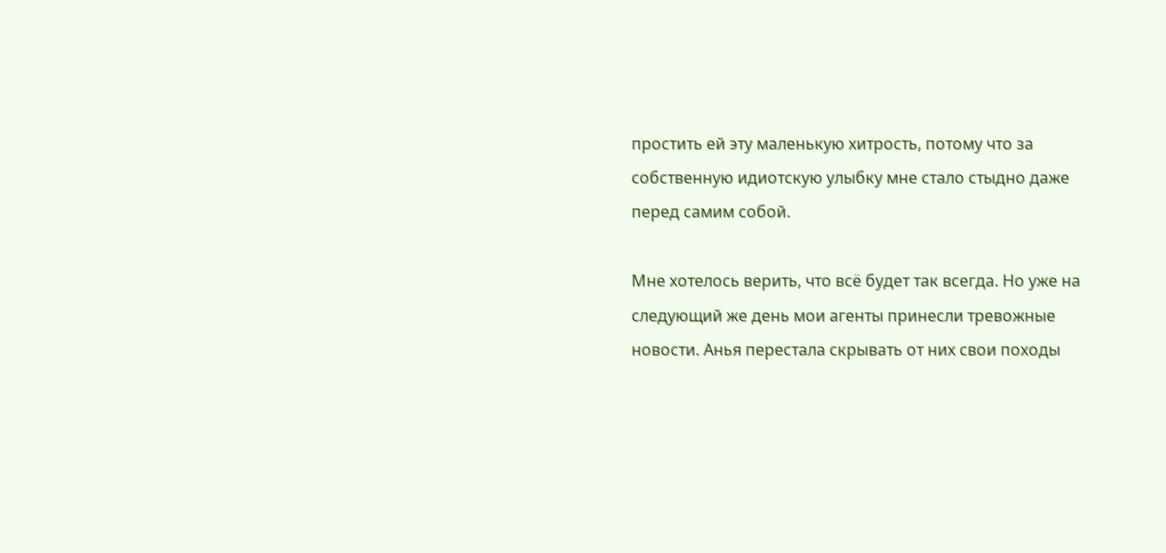простить ей эту маленькую хитрость, потому что за собственную идиотскую улыбку мне стало стыдно даже перед самим собой.

Мне хотелось верить, что всё будет так всегда. Но уже на следующий же день мои агенты принесли тревожные новости. Анья перестала скрывать от них свои походы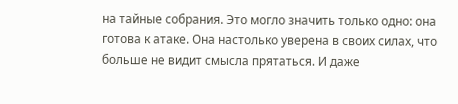на тайные собрания. Это могло значить только одно: она готова к атаке. Она настолько уверена в своих силах, что больше не видит смысла прятаться. И даже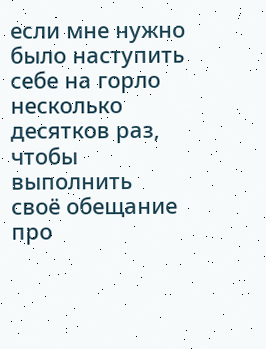если мне нужно было наступить себе на горло несколько десятков раз, чтобы выполнить своё обещание про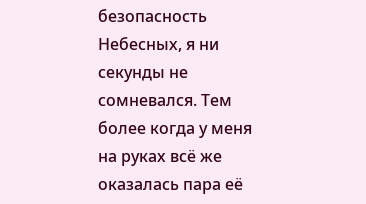безопасность Небесных, я ни секунды не сомневался. Тем более когда у меня на руках всё же оказалась пара её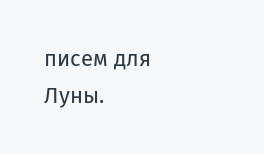писем для Луны.